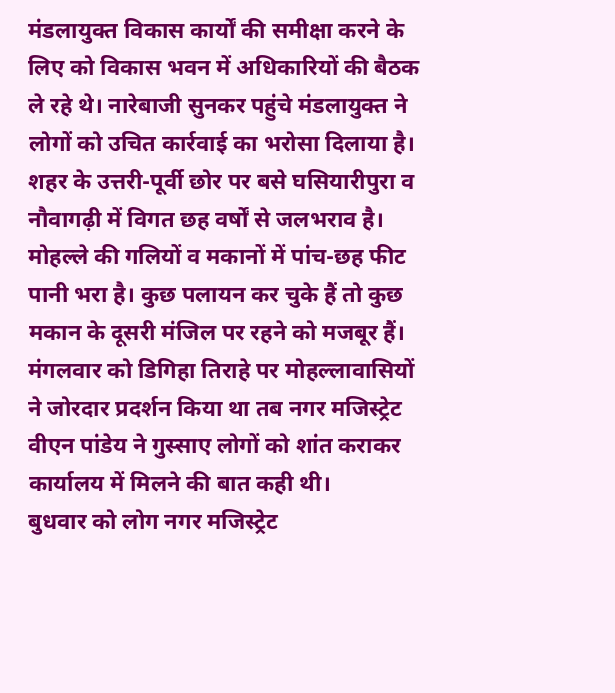मंडलायुक्त विकास कार्यों की समीक्षा करने के लिए को विकास भवन में अधिकारियों की बैठक ले रहे थे। नारेबाजी सुनकर पहुंचे मंडलायुक्त ने लोगों को उचित कार्रवाई का भरोसा दिलाया है। शहर के उत्तरी-पूर्वी छोर पर बसे घसियारीपुरा व नौवागढ़ी में विगत छह वर्षों से जलभराव है।
मोहल्ले की गलियों व मकानों में पांच-छह फीट पानी भरा है। कुछ पलायन कर चुके हैं तो कुछ मकान के दूसरी मंजिल पर रहने को मजबूर हैं। मंगलवार को डिगिहा तिराहे पर मोहल्लावासियों ने जोरदार प्रदर्शन किया था तब नगर मजिस्ट्रेट वीएन पांडेय ने गुस्साए लोगों को शांत कराकर कार्यालय में मिलने की बात कही थी।
बुधवार को लोग नगर मजिस्ट्रेट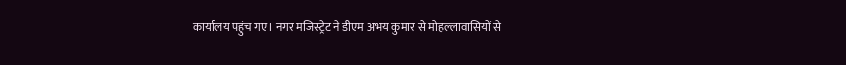कार्यालय पहुंच गए। नगर मजिस्ट्रेट ने डीएम अभय कुमार से मोहल्लावासियों से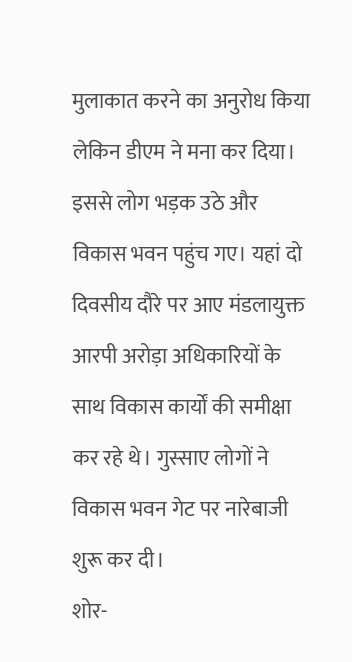मुलाकात करने का अनुरोध किया लेकिन डीएम ने मना कर दिया। इससे लोग भड़क उठे और विकास भवन पहुंच गए। यहां दो दिवसीय दौरे पर आए मंडलायुक्त आरपी अरोड़ा अधिकारियों के साथ विकास कार्यों की समीक्षा कर रहे थे। गुस्साए लोगों ने विकास भवन गेट पर नारेबाजी शुरू कर दी।
शोर-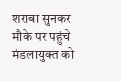शराबा सुनकर मौके पर पहुंचे मंडलायुक्त को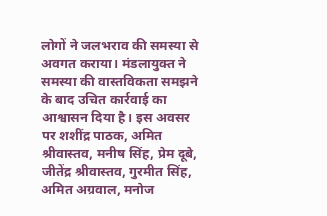लोगों ने जलभराव की समस्या से अवगत कराया। मंडलायुक्त ने समस्या की वास्तविकता समझने के बाद उचित कार्रवाई का आश्वासन दिया है। इस अवसर पर शशींद्र पाठक, अमित श्रीवास्तव, मनीष सिंह, प्रेम दूबे, जीतेंद्र श्रीवास्तव, गुरमीत सिंह, अमित अग्रवाल, मनोज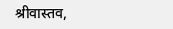श्रीवास्तव,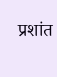प्रशांत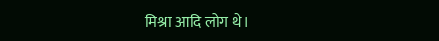मिश्रा आदि लोग थे।